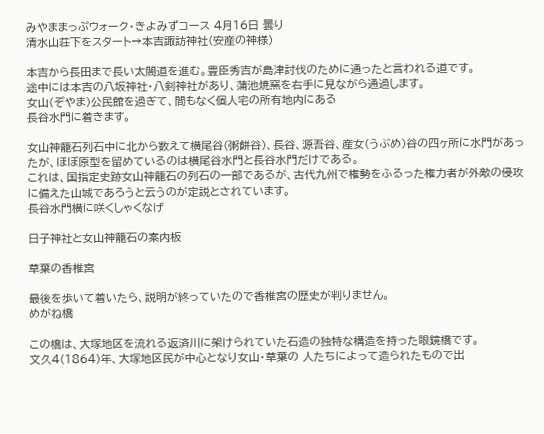みやままっぷウォーク・きよみずコース 4月16日 曇り
清水山荘下をスタート→本吉諏訪神社(安産の神様)

本吉から長田まで長い太閤道を進む。豊臣秀吉が島津討伐のために通ったと言われる道です。
途中には本吉の八坂神社・八剣神社があり、蒲池焼窯を右手に見ながら通過します。
女山(ぞやま)公民館を過ぎて、間もなく個人宅の所有地内にある
長谷水門に着きます。

女山神籠石列石中に北から数えて横尾谷(粥餅谷)、長谷、源吾谷、産女(うぶめ)谷の四ヶ所に水門があったが、ほぼ原型を留めているのは横尾谷水門と長谷水門だけである。
これは、国指定史跡女山神籠石の列石の一部であるが、古代九州で権勢をふるった権力者が外敵の侵攻に備えた山城であろうと云うのが定説とされています。
長谷水門横に咲くしゃくなげ

日子神社と女山神籠石の案内板

草葉の香椎宮

最後を歩いて着いたら、説明が終っていたので香椎宮の歴史が判りません。
めがね橋

この橋は、大塚地区を流れる返済川に架けられていた石造の独特な構造を持った眼鏡橋です。
文久4(1864)年、大塚地区民が中心となり女山・草葉の 人たちによって造られたもので出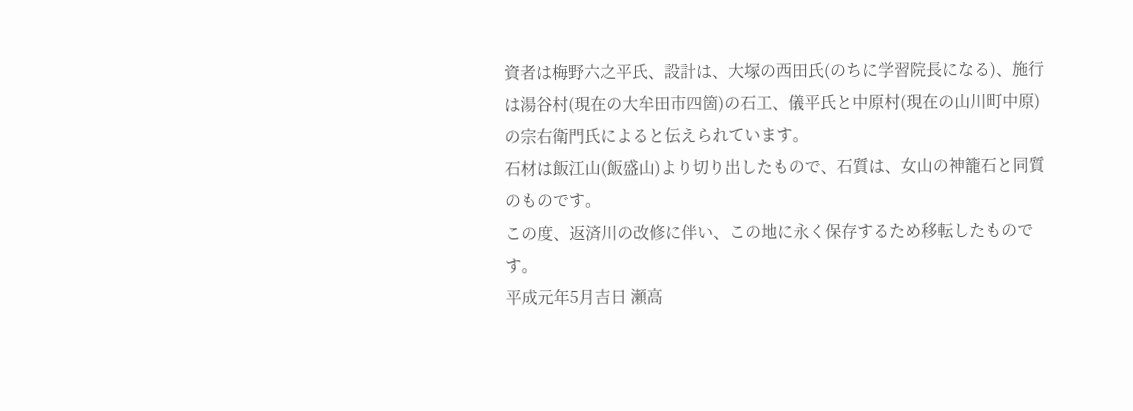資者は梅野六之平氏、設計は、大塚の西田氏(のちに学習院長になる)、施行は湯谷村(現在の大牟田市四箇)の石工、儀平氏と中原村(現在の山川町中原)の宗右衛門氏によると伝えられています。
石材は飯江山(飯盛山)より切り出したもので、石質は、女山の神籠石と同質のものです。
この度、返済川の改修に伴い、この地に永く保存するため移転したものです。
平成元年5月吉日 瀬高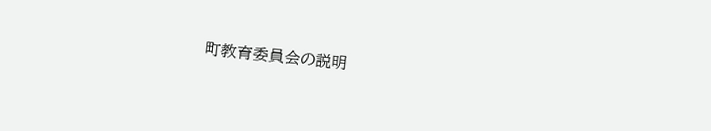町教育委員会の説明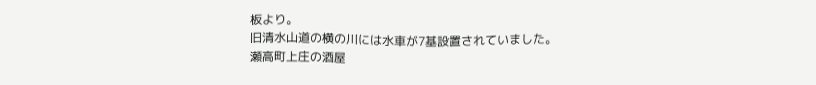板より。
旧清水山道の横の川には水車が7基設置されていました。
瀬高町上庄の酒屋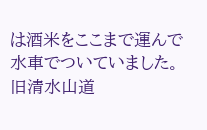は酒米をここまで運んで水車でついていました。
旧清水山道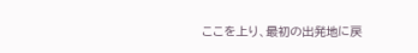ここを上り、最初の出発地に戻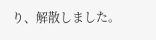り、解散しました。